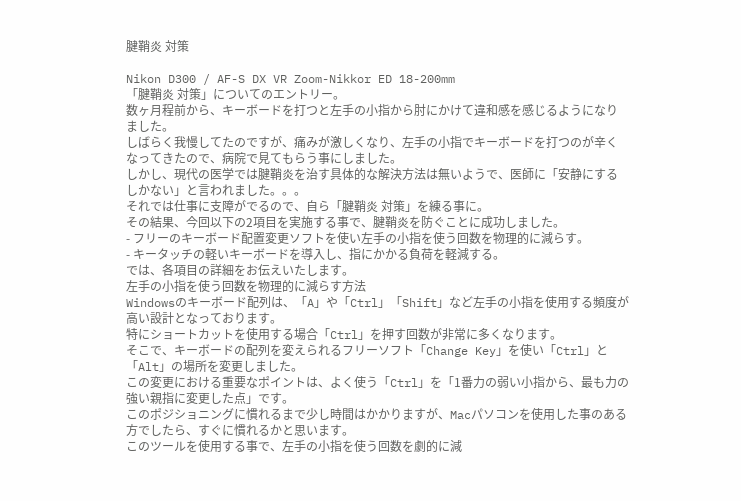腱鞘炎 対策

Nikon D300 / AF-S DX VR Zoom-Nikkor ED 18-200mm
「腱鞘炎 対策」についてのエントリー。
数ヶ月程前から、キーボードを打つと左手の小指から肘にかけて違和感を感じるようになりました。
しばらく我慢してたのですが、痛みが激しくなり、左手の小指でキーボードを打つのが辛くなってきたので、病院で見てもらう事にしました。
しかし、現代の医学では腱鞘炎を治す具体的な解決方法は無いようで、医師に「安静にするしかない」と言われました。。。
それでは仕事に支障がでるので、自ら「腱鞘炎 対策」を練る事に。
その結果、今回以下の2項目を実施する事で、腱鞘炎を防ぐことに成功しました。
- フリーのキーボード配置変更ソフトを使い左手の小指を使う回数を物理的に減らす。
- キータッチの軽いキーボードを導入し、指にかかる負荷を軽減する。
では、各項目の詳細をお伝えいたします。
左手の小指を使う回数を物理的に減らす方法
Windowsのキーボード配列は、「A」や「Ctrl」「Shift」など左手の小指を使用する頻度が高い設計となっております。
特にショートカットを使用する場合「Ctrl」を押す回数が非常に多くなります。
そこで、キーボードの配列を変えられるフリーソフト「Change Key」を使い「Ctrl」と「Alt」の場所を変更しました。
この変更における重要なポイントは、よく使う「Ctrl」を「1番力の弱い小指から、最も力の強い親指に変更した点」です。
このポジショニングに慣れるまで少し時間はかかりますが、Macパソコンを使用した事のある方でしたら、すぐに慣れるかと思います。
このツールを使用する事で、左手の小指を使う回数を劇的に減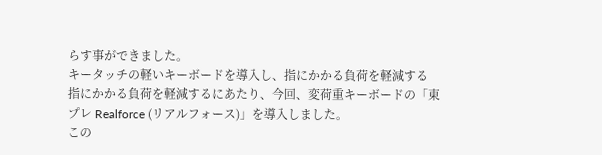らす事ができました。
キータッチの軽いキーボードを導入し、指にかかる負荷を軽減する
指にかかる負荷を軽減するにあたり、今回、変荷重キーボードの「東プレ Realforce (リアルフォース)」を導入しました。
この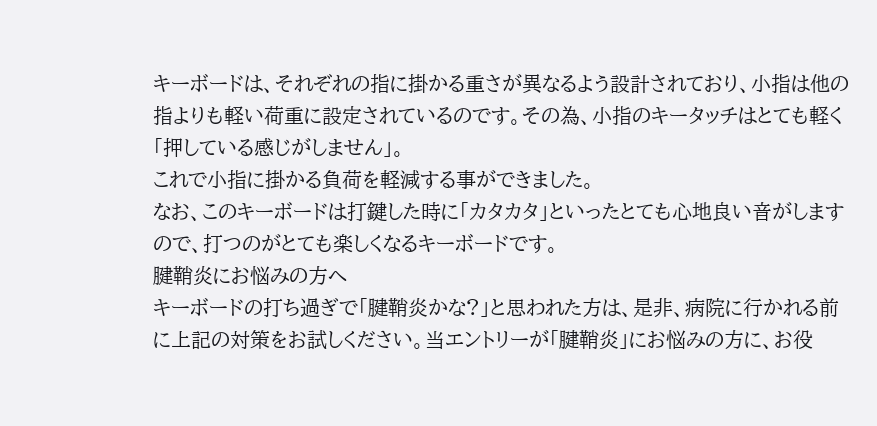キーボードは、それぞれの指に掛かる重さが異なるよう設計されており、小指は他の指よりも軽い荷重に設定されているのです。その為、小指のキータッチはとても軽く「押している感じがしません」。
これで小指に掛かる負荷を軽減する事ができました。
なお、このキーボードは打鍵した時に「カタカタ」といったとても心地良い音がしますので、打つのがとても楽しくなるキーボードです。
腱鞘炎にお悩みの方へ
キーボードの打ち過ぎで「腱鞘炎かな?」と思われた方は、是非、病院に行かれる前に上記の対策をお試しください。当エントリーが「腱鞘炎」にお悩みの方に、お役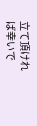立て頂ければ幸いで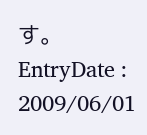す。
EntryDate :
2009/06/01